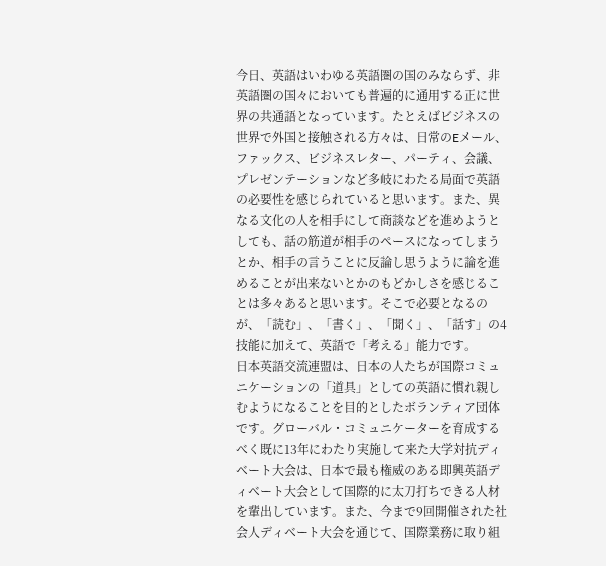今日、英語はいわゆる英語圏の国のみならず、非英語圏の国々においても普遍的に通用する正に世界の共通語となっています。たとえばビジネスの世界で外国と接触される方々は、日常のEメール、ファックス、ビジネスレター、パーティ、会議、プレゼンテーションなど多岐にわたる局面で英語の必要性を感じられていると思います。また、異なる文化の人を相手にして商談などを進めようとしても、話の筋道が相手のペースになってしまうとか、相手の言うことに反論し思うように論を進めることが出来ないとかのもどかしさを感じることは多々あると思います。そこで必要となるのが、「読む」、「書く」、「聞く」、「話す」の4技能に加えて、英語で「考える」能力です。
日本英語交流連盟は、日本の人たちが国際コミュニケーションの「道具」としての英語に慣れ親しむようになることを目的としたボランティア団体です。グローバル・コミュニケーターを育成するべく既に13年にわたり実施して来た大学対抗ディベート大会は、日本で最も権威のある即興英語ディベート大会として国際的に太刀打ちできる人材を輩出しています。また、今まで9回開催された社会人ディベート大会を通じて、国際業務に取り組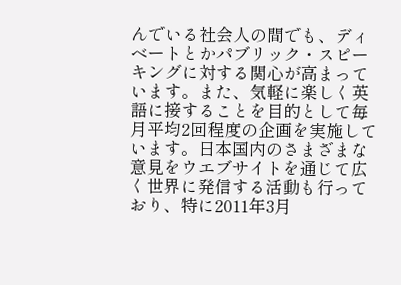んでいる社会人の間でも、ディベートとかパブリック・スピーキングに対する関心が高まっています。また、気軽に楽しく英語に接することを目的として毎月平均2回程度の企画を実施しています。日本国内のさまざまな意見をウエブサイトを通じて広く世界に発信する活動も行っており、特に2011年3月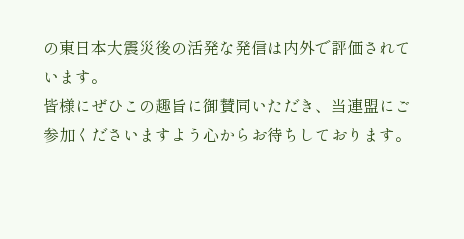の東日本大震災後の活発な発信は内外で評価されています。
皆様にぜひこの趣旨に御賛同いただき、当連盟にご参加くださいますよう心からお待ちしております。